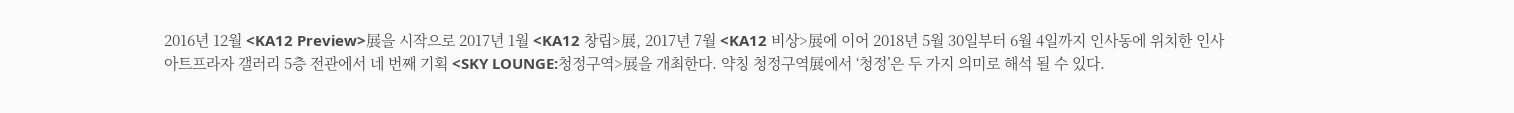2016년 12월 <KA12 Preview>展을 시작으로 2017년 1월 <KA12 창립>展, 2017년 7월 <KA12 비상>展에 이어 2018년 5월 30일부터 6월 4일까지 인사동에 위치한 인사아트프라자 갤러리 5층 전관에서 네 번째 기획 <SKY LOUNGE:청정구역>展을 개최한다. 약칭 청정구역展에서 ‘청정’은 두 가지 의미로 해석 될 수 있다.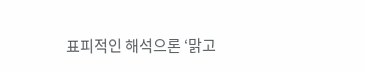표피적인 해석으론 ‘맑고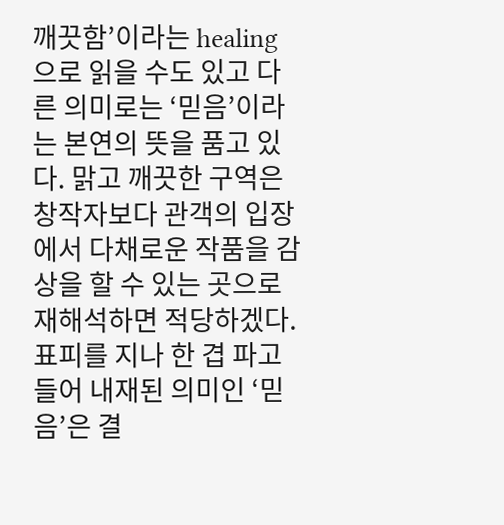깨끗함’이라는 healing으로 읽을 수도 있고 다른 의미로는 ‘믿음’이라는 본연의 뜻을 품고 있다. 맑고 깨끗한 구역은 창작자보다 관객의 입장에서 다채로운 작품을 감상을 할 수 있는 곳으로 재해석하면 적당하겠다. 표피를 지나 한 겹 파고들어 내재된 의미인 ‘믿음’은 결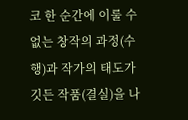코 한 순간에 이룰 수 없는 창작의 과정(수행)과 작가의 태도가 깃든 작품(결실)을 나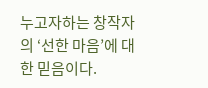누고자하는 창작자의 ‘선한 마음’에 대한 믿음이다.